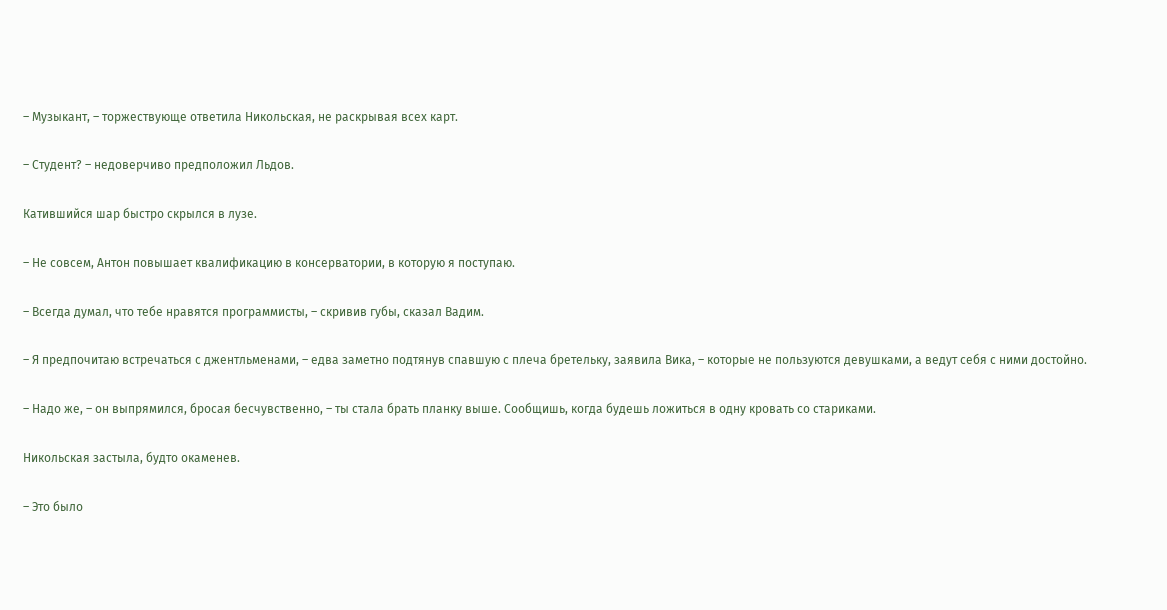– Музыкант, – торжествующе ответила Никольская, не раскрывая всех карт.

– Студент? – недоверчиво предположил Льдов.

Катившийся шар быстро скрылся в лузе.

– Не совсем, Антон повышает квалификацию в консерватории, в которую я поступаю.

– Всегда думал, что тебе нравятся программисты, – скривив губы, сказал Вадим.

– Я предпочитаю встречаться с джентльменами, – едва заметно подтянув спавшую с плеча бретельку, заявила Вика, – которые не пользуются девушками, а ведут себя с ними достойно.

– Надо же, – он выпрямился, бросая бесчувственно, – ты стала брать планку выше. Сообщишь, когда будешь ложиться в одну кровать со стариками.

Никольская застыла, будто окаменев.

– Это было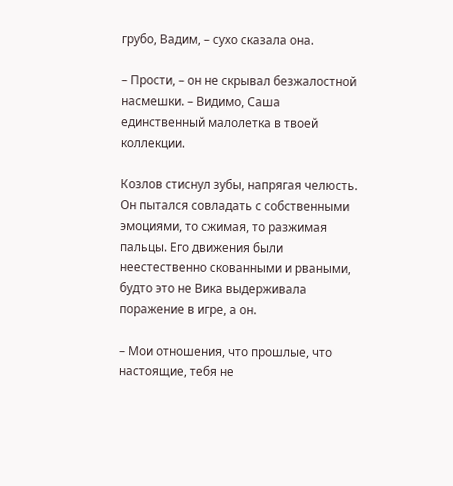грубо, Вадим, – сухо сказала она.

– Прости, – он не скрывал безжалостной насмешки. – Видимо, Саша единственный малолетка в твоей коллекции.

Козлов стиснул зубы, напрягая челюсть. Он пытался совладать с собственными эмоциями, то сжимая, то разжимая пальцы. Его движения были неестественно скованными и рваными, будто это не Вика выдерживала поражение в игре, а он.

– Мои отношения, что прошлые, что настоящие, тебя не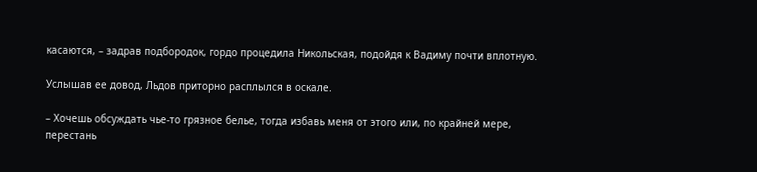касаются, – задрав подбородок, гордо процедила Никольская, подойдя к Вадиму почти вплотную.

Услышав ее довод, Льдов приторно расплылся в оскале.

– Хочешь обсуждать чье-то грязное белье, тогда избавь меня от этого или, по крайней мере, перестань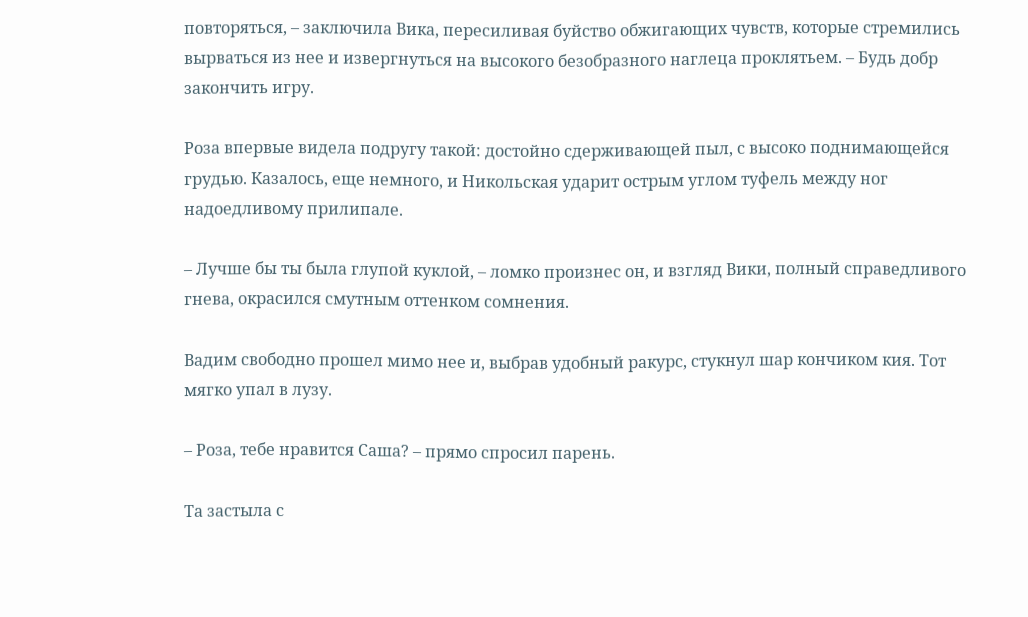повторяться, – заключила Вика, пересиливая буйство обжигающих чувств, которые стремились вырваться из нее и извергнуться на высокого безобразного наглеца проклятьем. – Будь добр закончить игру.

Роза впервые видела подругу такой: достойно сдерживающей пыл, с высоко поднимающейся грудью. Казалось, еще немного, и Никольская ударит острым углом туфель между ног надоедливому прилипале.

– Лучше бы ты была глупой куклой, – ломко произнес он, и взгляд Вики, полный справедливого гнева, окрасился смутным оттенком сомнения.

Вадим свободно прошел мимо нее и, выбрав удобный ракурс, стукнул шар кончиком кия. Тот мягко упал в лузу.

– Роза, тебе нравится Саша? – прямо спросил парень.

Та застыла с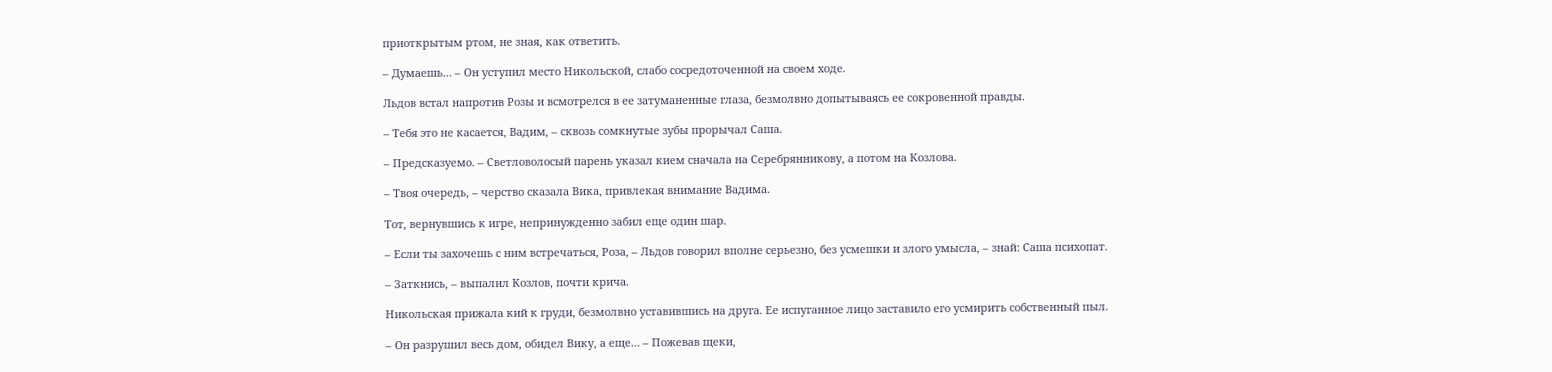приоткрытым ртом, не зная, как ответить.

– Думаешь… – Он уступил место Никольской, слабо сосредоточенной на своем ходе.

Льдов встал напротив Розы и всмотрелся в ее затуманенные глаза, безмолвно допытываясь ее сокровенной правды.

– Тебя это не касается, Вадим, – сквозь сомкнутые зубы прорычал Саша.

– Предсказуемо. – Светловолосый парень указал кием сначала на Серебрянникову, а потом на Козлова.

– Твоя очередь, – черство сказала Вика, привлекая внимание Вадима.

Тот, вернувшись к игре, непринужденно забил еще один шар.

– Если ты захочешь с ним встречаться, Роза, – Льдов говорил вполне серьезно, без усмешки и злого умысла, – знай: Саша психопат.

– Заткнись, – выпалил Козлов, почти крича.

Никольская прижала кий к груди, безмолвно уставившись на друга. Ее испуганное лицо заставило его усмирить собственный пыл.

– Он разрушил весь дом, обидел Вику, а еще… – Пожевав щеки,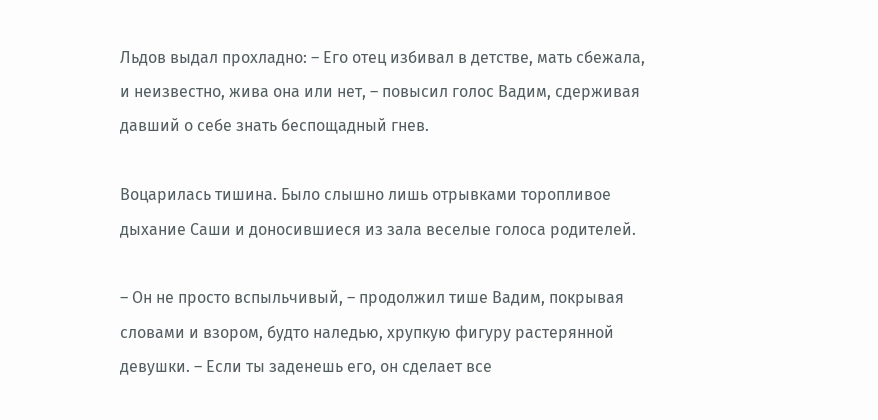Льдов выдал прохладно: – Его отец избивал в детстве, мать сбежала, и неизвестно, жива она или нет, – повысил голос Вадим, сдерживая давший о себе знать беспощадный гнев.

Воцарилась тишина. Было слышно лишь отрывками торопливое дыхание Саши и доносившиеся из зала веселые голоса родителей.

– Он не просто вспыльчивый, – продолжил тише Вадим, покрывая словами и взором, будто наледью, хрупкую фигуру растерянной девушки. – Если ты заденешь его, он сделает все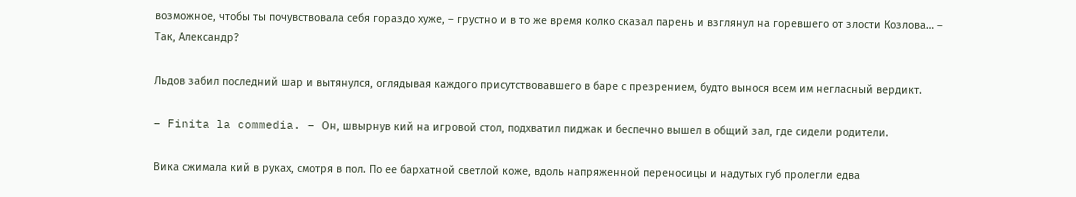возможное, чтобы ты почувствовала себя гораздо хуже, – грустно и в то же время колко сказал парень и взглянул на горевшего от злости Козлова… – Так, Александр?

Льдов забил последний шар и вытянулся, оглядывая каждого присутствовавшего в баре с презрением, будто вынося всем им негласный вердикт.

– Finita la commedia. – Он, швырнув кий на игровой стол, подхватил пиджак и беспечно вышел в общий зал, где сидели родители.

Вика сжимала кий в руках, смотря в пол. По ее бархатной светлой коже, вдоль напряженной переносицы и надутых губ пролегли едва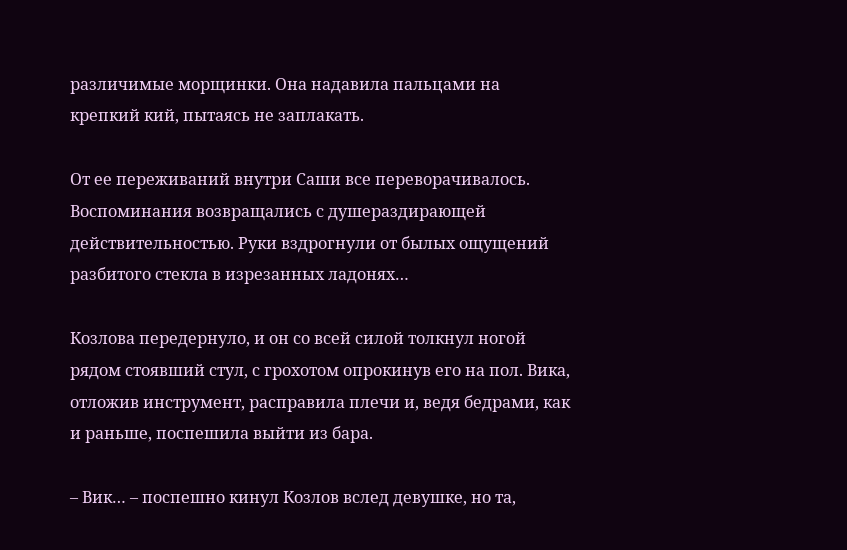различимые морщинки. Она надавила пальцами на крепкий кий, пытаясь не заплакать.

От ее переживаний внутри Саши все переворачивалось. Воспоминания возвращались с душераздирающей действительностью. Руки вздрогнули от былых ощущений разбитого стекла в изрезанных ладонях…

Козлова передернуло, и он со всей силой толкнул ногой рядом стоявший стул, с грохотом опрокинув его на пол. Вика, отложив инструмент, расправила плечи и, ведя бедрами, как и раньше, поспешила выйти из бара.

– Вик… – поспешно кинул Козлов вслед девушке, но та,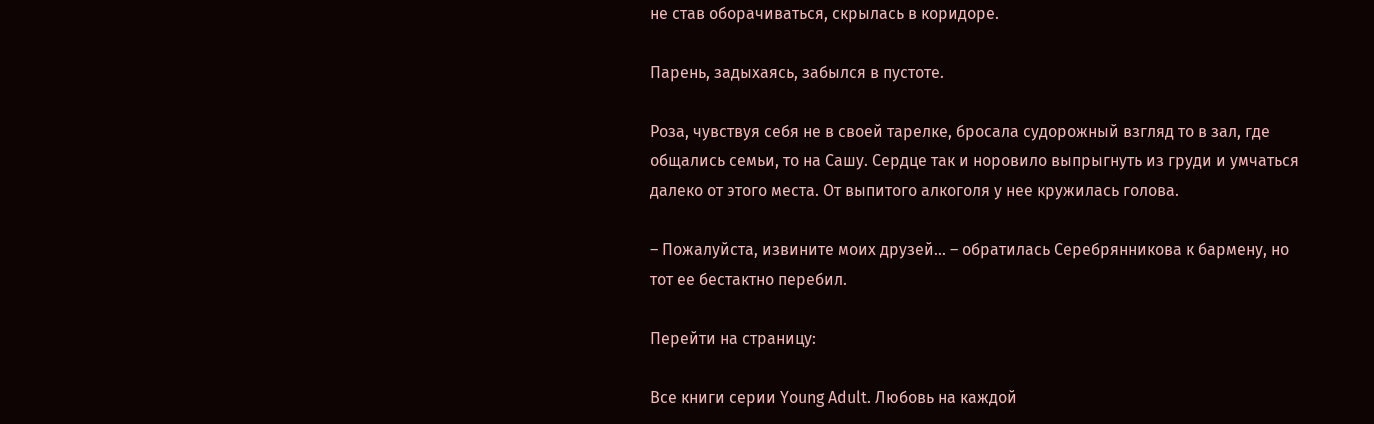не став оборачиваться, скрылась в коридоре.

Парень, задыхаясь, забылся в пустоте.

Роза, чувствуя себя не в своей тарелке, бросала судорожный взгляд то в зал, где общались семьи, то на Сашу. Сердце так и норовило выпрыгнуть из груди и умчаться далеко от этого места. От выпитого алкоголя у нее кружилась голова.

– Пожалуйста, извините моих друзей… – обратилась Серебрянникова к бармену, но тот ее бестактно перебил.

Перейти на страницу:

Все книги серии Young Adult. Любовь на каждой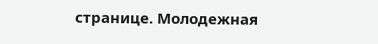странице. Молодежная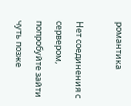романтика

Нет соединения с сервером, попробуйте зайти чуть позже